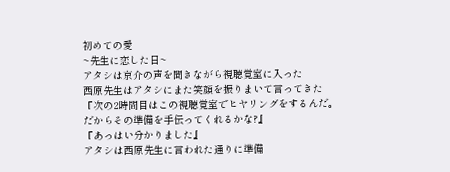初めての愛
~先生に恋した日~
アタシは京介の声を聞きながら視聴覚室に入った
西原先生はアタシにまた笑顔を振りまいて言ってきた
『次の2時間目はこの視聴覚室でヒヤリングをするんだ。
だからその準備を手伝ってくれるかな?』
『あっはい分かりました』
アタシは西原先生に言われた通りに準備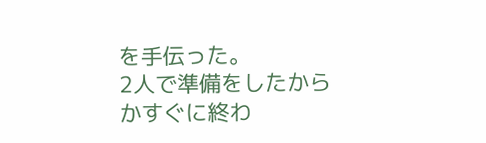を手伝った。
2人で準備をしたからかすぐに終わ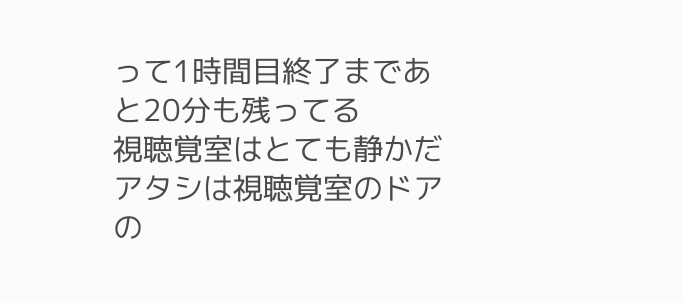って1時間目終了まであと20分も残ってる
視聴覚室はとても静かだ
アタシは視聴覚室のドアの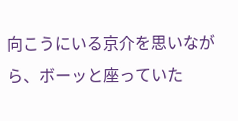向こうにいる京介を思いながら、ボーッと座っていた